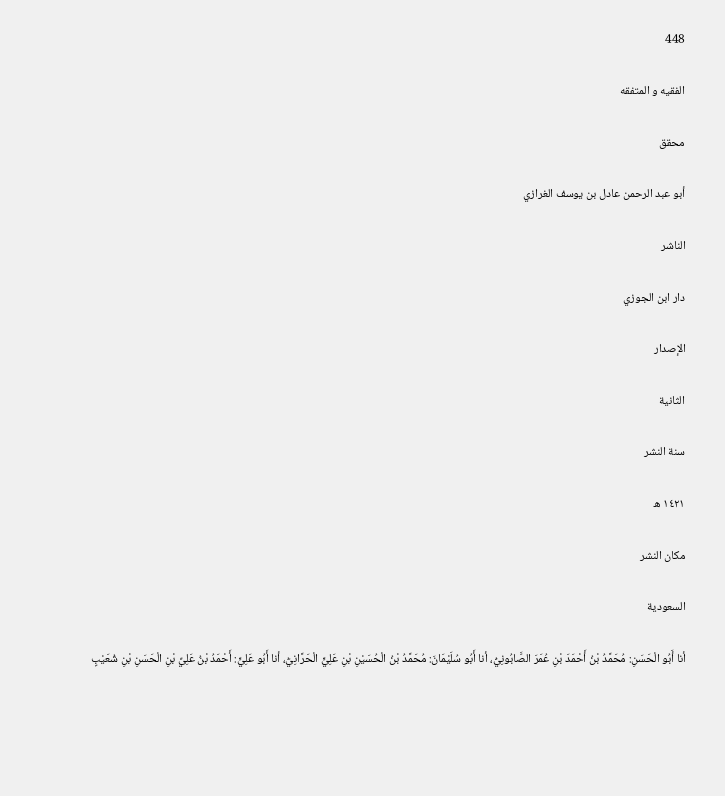448

الفقيه و المتفقه

محقق

أبو عبد الرحمن عادل بن يوسف الغرازي

الناشر

دار ابن الجوزي

الإصدار

الثانية

سنة النشر

١٤٢١ ه

مكان النشر

السعودية

أنا أَبُو الْحَسَنِ: مُحَمَّدُ بْنُ أَحْمَدَ بْنِ عُمَرَ الصَّابُونِيُّ، أنا أَبُو سُلَيْمَانَ: مُحَمَّدُ بْنُ الْحُسَيْنِ بْنِ عَلِيٍّ الْحَرَّانِيُّ، أنا أَبُو عَلِيٍّ: أَحْمَدُ بْنُ عَلِيِّ بْنِ الْحَسَنِ بْنِ شُعَيْبٍ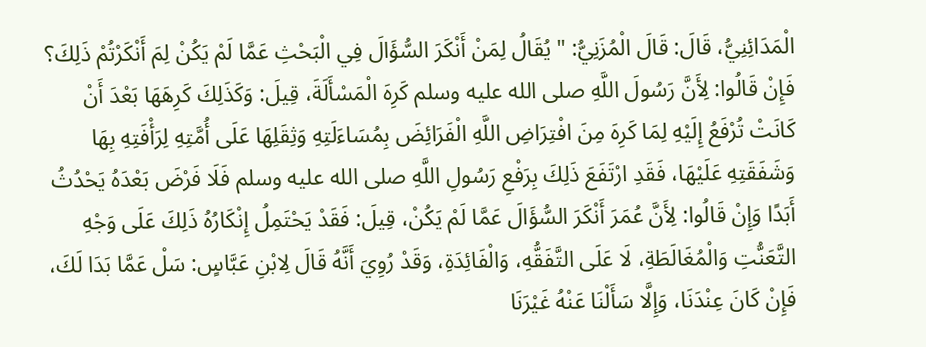الْمَدَائِنِيُّ، قَالَ: قَالَ الْمُزَنِيُّ: " يُقَالُ لِمَنْ أَنْكَرَ السُّؤَالَ فِي الْبَحْثِ عَمَّا لَمْ يَكُنْ لِمَ أَنْكَرْتُمْ ذَلِكَ؟ فَإِنْ قَالُوا: لِأَنَّ رَسُولَ اللَّهِ صلى الله عليه وسلم كَرِهَ الْمَسْأَلَةَ، قِيلَ: وَكَذَلِكَ كَرِهَهَا بَعْدَ أَنْ كَانَتْ تُرْفَعُ إِلَيْهِ لِمَا كَرِهَ مِنَ افْتِرَاضِ اللَّهِ الْفَرَائِضَ بِمُسَاءَلَتِهِ وَثِقَلِهَا عَلَى أُمَّتِهِ لِرَأْفَتِهِ بِهَا وَشَفَقَتِهِ عَلَيْهَا، فَقَدِ ارْتَفَعَ ذَلِكَ بِرَفْعِ رَسُولِ اللَّهِ صلى الله عليه وسلم فَلَا فَرْضَ بَعْدَهُ يَحْدُثُ أَبَدًا وَإِنْ قَالُوا: لِأَنَّ عُمَرَ أَنْكَرَ السُّؤَالَ عَمَّا لَمْ يَكُنْ، قِيلَ: فَقَدْ يَحْتَمِلُ إِنْكَارُهُ ذَلِكَ عَلَى وَجْهِ التَّعَنُّتِ وَالْمُغَالَطَةِ، لَا عَلَى التَّفَقُّهِ، وَالْفَائِدَةِ، وَقَدْ رُوِيَ أَنَّهُ قَالَ لِابْنِ عَبَّاسٍ: سَلْ عَمَّا بَدَا لَكَ، فَإِنْ كَانَ عِنْدَنَا، وَإِلَّا سَأَلْنَا عَنْهُ غَيْرَنَا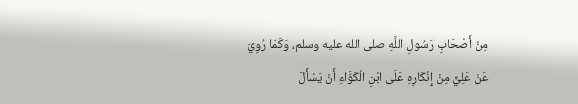مِنْ أَصْحَابِ رَسُولِ اللَّهِ صلى الله عليه وسلم، وَكَمَا رُوِيَ عَنْ عَلِيٍّ مِنْ إِنْكَارِهِ عَلَى ابْنِ الْكَوَّاءِ أَنْ يَسْأَلَ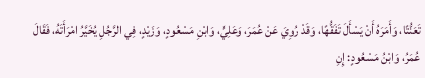تَعَنُّتًا، وَأَمَرَهُ أَنْ يَسْأَلَ تَفَقُّهًا، وَقَدْ رُوِيَ عَنْ عُمَرَ، وَعَلِيٍّ، وَابْنِ مَسْعُودٍ، وَزَيْدٍ، فِي الرَّجُلِ يُخَيَّرُ امْرَأَتَهُ، فَقَالَ عُمَرُ، وَابْنُ مَسْعُودٍ: إِنِ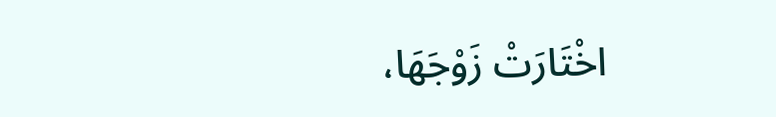اخْتَارَتْ زَوْجَهَا،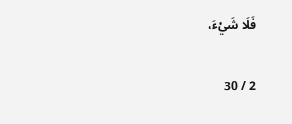فَلَا شَيْءَ،

2 / 30